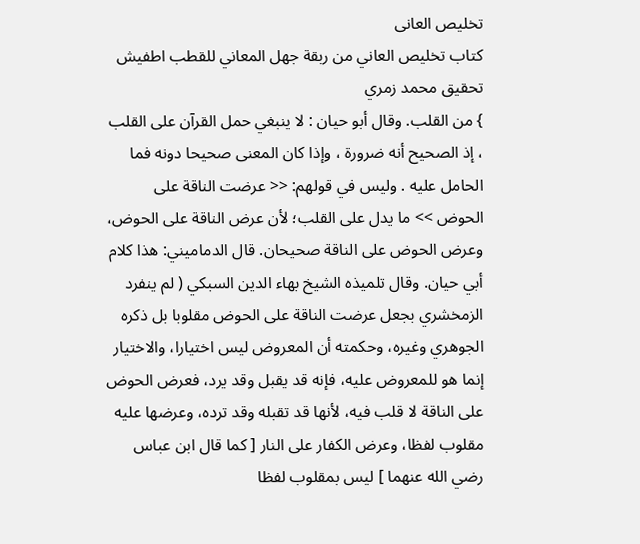تخلیص العانی
كتاب تخليص العاني من ربقة جهل المعاني للقطب اطفيش تحقيق محمد زمري
} من القلب. وقال أبو حيان : لا ينبغي حمل القرآن على القلب ، إذ الصحيح أنه ضرورة ، وإذا كان المعنى صحيحا دونه فما الحامل عليه . وليس في قولهم: << عرضت الناقة على الحوض >> ما يدل على القلب؛ لأن عرض الناقة على الحوض، وعرض الحوض على الناقة صحيحان. قال الدماميني: هذا كلام أبي حيان. وقال تلميذه الشيخ بهاء الدين السبكي ( لم ينفرد الزمخشري بجعل عرضت الناقة على الحوض مقلوبا بل ذكره الجوهري وغيره، وحكمته أن المعروض ليس اختيارا، والاختيار إنما هو للمعروض عليه، فإنه قد يقبل وقد يرد، فعرض الحوض على الناقة لا قلب فيه، لأنها قد تقبله وقد ترده، وعرضها عليه مقلوب لفظا، وعرض الكفار على النار [ كما قال ابن عباس رضي الله عنهما ] ليس بمقلوب لفظا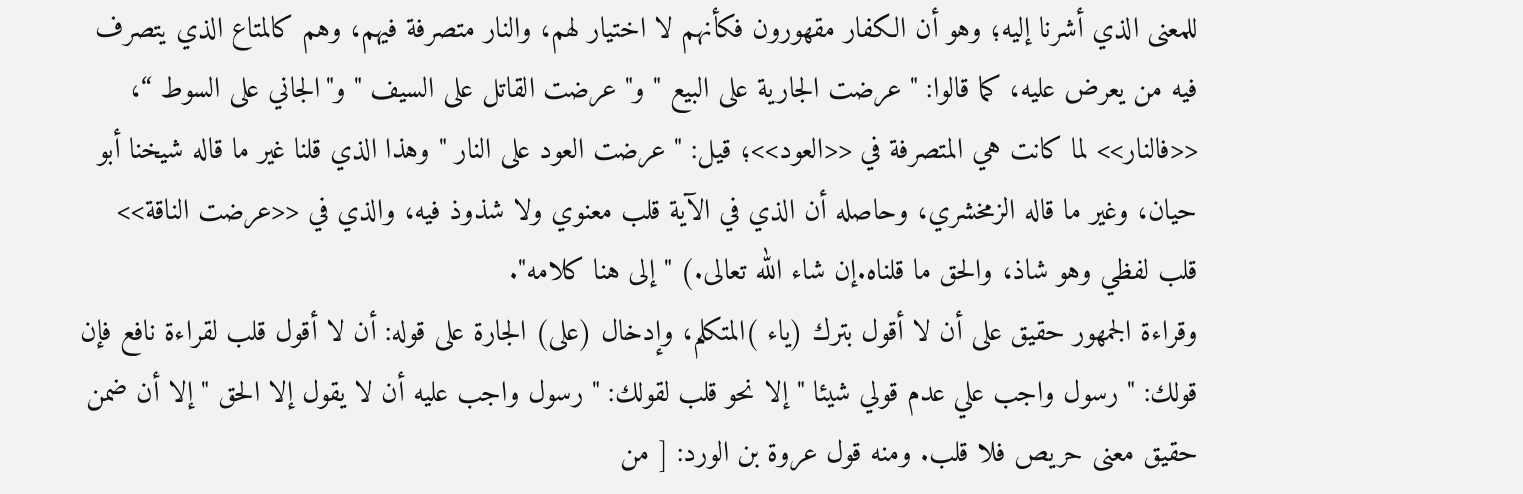للمعنى الذي أشرنا إليه؛ وهو أن الكفار مقهورون فكأنهم لا اختيار لهم، والنار متصرفة فيهم، وهم كالمتاع الذي يتصرف فيه من يعرض عليه، كما قالوا: " عرضت الجارية على البيع " و" عرضت القاتل على السيف " و"الجاني على السوط “، <<فالنار>> لما كانت هي المتصرفة في <<العود>>؛ قيل: " عرضت العود على النار " وهذا الذي قلنا غير ما قاله شيخنا أبو حيان، وغير ما قاله الزمخشري، وحاصله أن الذي في الآية قلب معنوي ولا شذوذ فيه، والذي في <<عرضت الناقة>> قلب لفظي وهو شاذ، والحق ما قلناه.إن شاء الله تعالى.) " إلى هنا كلامه".
وقراءة الجمهور حقيق على أن لا أقول بترك (ياء )المتكلم، وإدخال (على) الجارة على قوله: أن لا أقول قلب لقراءة نافع فإن قولك: " رسول واجب علي عدم قولي شيئا " إلا نحو قلب لقولك: " رسول واجب عليه أن لا يقول إلا الحق " إلا أن ضمن حقيق معنى حريص فلا قلب. ومنه قول عروة بن الورد: [ من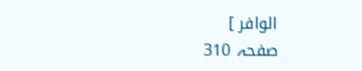الوافر ]
صفحہ 310